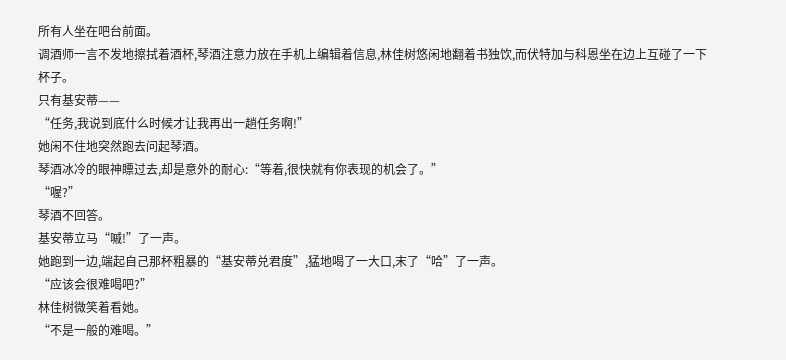所有人坐在吧台前面。
调酒师一言不发地擦拭着酒杯,琴酒注意力放在手机上编辑着信息,林佳树悠闲地翻着书独饮,而伏特加与科恩坐在边上互碰了一下杯子。
只有基安蒂——
“任务,我说到底什么时候才让我再出一趟任务啊!”
她闲不住地突然跑去问起琴酒。
琴酒冰冷的眼神瞟过去,却是意外的耐心:“等着,很快就有你表现的机会了。”
“喔?”
琴酒不回答。
基安蒂立马“嘁!”了一声。
她跑到一边,端起自己那杯粗暴的“基安蒂兑君度”,猛地喝了一大口,末了“哈”了一声。
“应该会很难喝吧?”
林佳树微笑着看她。
“不是一般的难喝。”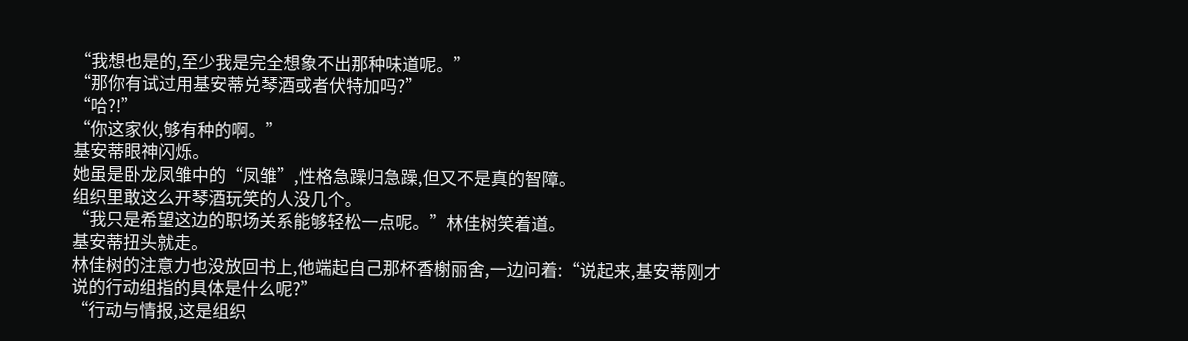“我想也是的,至少我是完全想象不出那种味道呢。”
“那你有试过用基安蒂兑琴酒或者伏特加吗?”
“哈?!”
“你这家伙,够有种的啊。”
基安蒂眼神闪烁。
她虽是卧龙凤雏中的“凤雏”,性格急躁归急躁,但又不是真的智障。
组织里敢这么开琴酒玩笑的人没几个。
“我只是希望这边的职场关系能够轻松一点呢。”林佳树笑着道。
基安蒂扭头就走。
林佳树的注意力也没放回书上,他端起自己那杯香榭丽舍,一边问着:“说起来,基安蒂刚才说的行动组指的具体是什么呢?”
“行动与情报,这是组织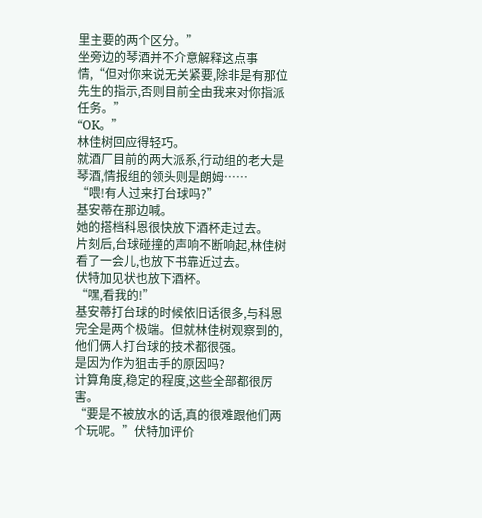里主要的两个区分。”
坐旁边的琴酒并不介意解释这点事情,“但对你来说无关紧要,除非是有那位先生的指示,否则目前全由我来对你指派任务。”
“OK。”
林佳树回应得轻巧。
就酒厂目前的两大派系,行动组的老大是琴酒,情报组的领头则是朗姆……
“喂!有人过来打台球吗?”
基安蒂在那边喊。
她的搭档科恩很快放下酒杯走过去。
片刻后,台球碰撞的声响不断响起,林佳树看了一会儿,也放下书靠近过去。
伏特加见状也放下酒杯。
“嘿,看我的!”
基安蒂打台球的时候依旧话很多,与科恩完全是两个极端。但就林佳树观察到的,他们俩人打台球的技术都很强。
是因为作为狙击手的原因吗?
计算角度,稳定的程度,这些全部都很厉害。
“要是不被放水的话,真的很难跟他们两个玩呢。”伏特加评价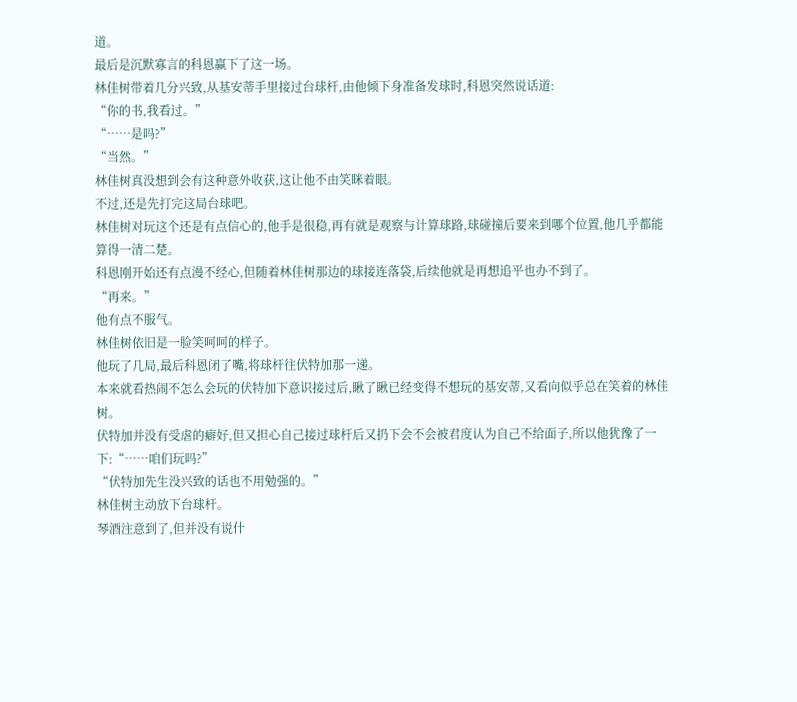道。
最后是沉默寡言的科恩赢下了这一场。
林佳树带着几分兴致,从基安蒂手里接过台球杆,由他倾下身准备发球时,科恩突然说话道:
“你的书,我看过。”
“……是吗?”
“当然。”
林佳树真没想到会有这种意外收获,这让他不由笑眯着眼。
不过,还是先打完这局台球吧。
林佳树对玩这个还是有点信心的,他手是很稳,再有就是观察与计算球路,球碰撞后要来到哪个位置,他几乎都能算得一清二楚。
科恩刚开始还有点漫不经心,但随着林佳树那边的球接连落袋,后续他就是再想追平也办不到了。
“再来。”
他有点不服气。
林佳树依旧是一脸笑呵呵的样子。
他玩了几局,最后科恩闭了嘴,将球杆往伏特加那一递。
本来就看热闹不怎么会玩的伏特加下意识接过后,瞅了瞅已经变得不想玩的基安蒂,又看向似乎总在笑着的林佳树。
伏特加并没有受虐的癖好,但又担心自己接过球杆后又扔下会不会被君度认为自己不给面子,所以他犹豫了一下:“……咱们玩吗?”
“伏特加先生没兴致的话也不用勉强的。”
林佳树主动放下台球杆。
琴酒注意到了,但并没有说什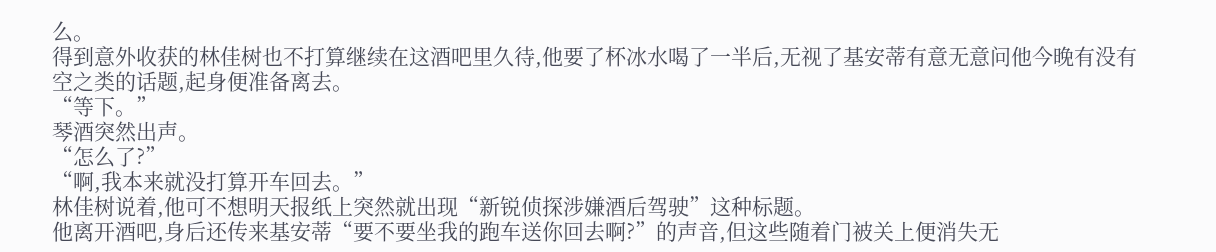么。
得到意外收获的林佳树也不打算继续在这酒吧里久待,他要了杯冰水喝了一半后,无视了基安蒂有意无意问他今晚有没有空之类的话题,起身便准备离去。
“等下。”
琴酒突然出声。
“怎么了?”
“啊,我本来就没打算开车回去。”
林佳树说着,他可不想明天报纸上突然就出现“新锐侦探涉嫌酒后驾驶”这种标题。
他离开酒吧,身后还传来基安蒂“要不要坐我的跑车送你回去啊?”的声音,但这些随着门被关上便消失无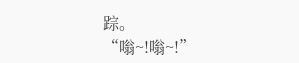踪。
“嗡~!嗡~!”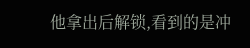他拿出后解锁,看到的是冲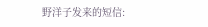野洋子发来的短信: